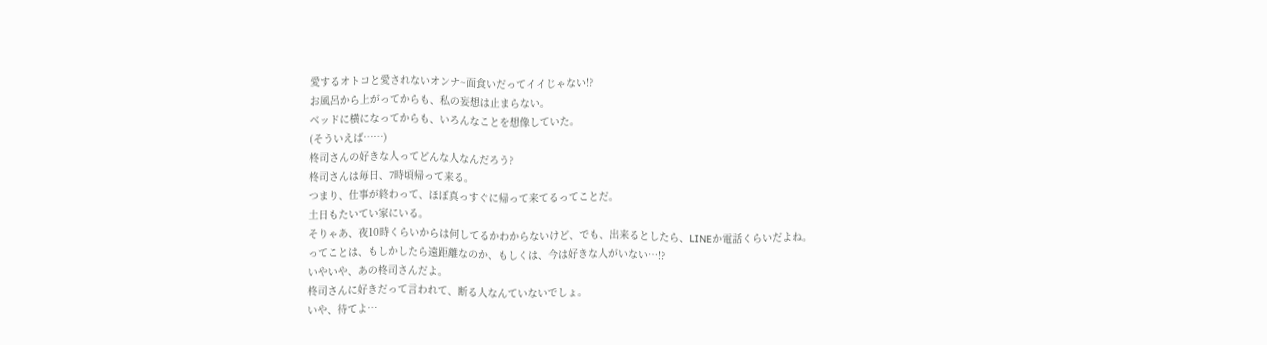愛するオトコと愛されないオンナ~面食いだってイイじゃない!?
お風呂から上がってからも、私の妄想は止まらない。
ベッドに横になってからも、いろんなことを想像していた。
(そういえば……)
柊司さんの好きな人ってどんな人なんだろう?
柊司さんは毎日、7時頃帰って来る。
つまり、仕事が終わって、ほぼ真っすぐに帰って来てるってことだ。
土日もたいてい家にいる。
そりゃあ、夜10時くらいからは何してるかわからないけど、でも、出来るとしたら、LINEか電話くらいだよね。
ってことは、もしかしたら遠距離なのか、もしくは、今は好きな人がいない…!?
いやいや、あの柊司さんだよ。
柊司さんに好きだって言われて、断る人なんていないでしょ。
いや、待てよ…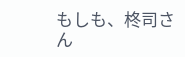もしも、柊司さん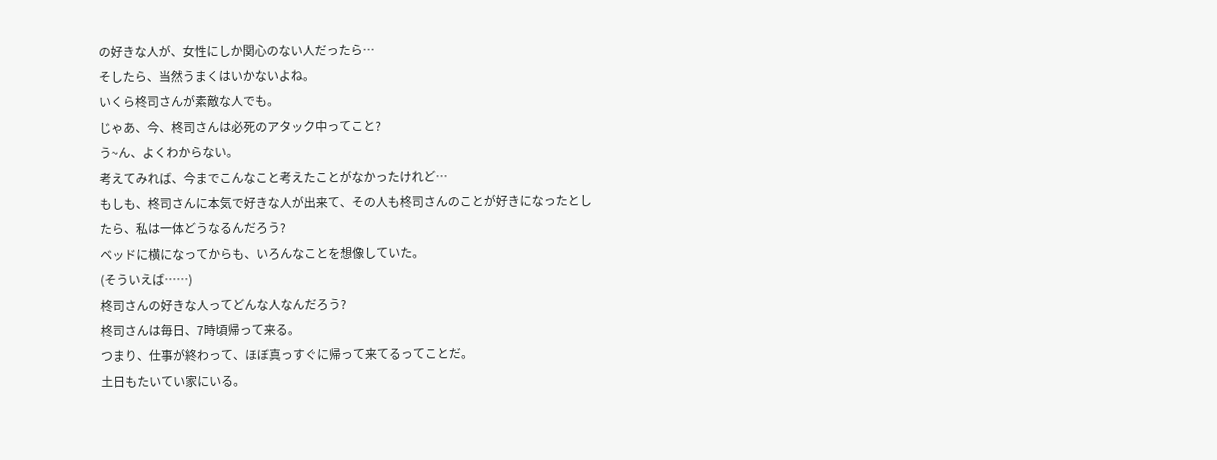の好きな人が、女性にしか関心のない人だったら…
そしたら、当然うまくはいかないよね。
いくら柊司さんが素敵な人でも。
じゃあ、今、柊司さんは必死のアタック中ってこと?
う~ん、よくわからない。
考えてみれば、今までこんなこと考えたことがなかったけれど…
もしも、柊司さんに本気で好きな人が出来て、その人も柊司さんのことが好きになったとしたら、私は一体どうなるんだろう?
ベッドに横になってからも、いろんなことを想像していた。
(そういえば……)
柊司さんの好きな人ってどんな人なんだろう?
柊司さんは毎日、7時頃帰って来る。
つまり、仕事が終わって、ほぼ真っすぐに帰って来てるってことだ。
土日もたいてい家にいる。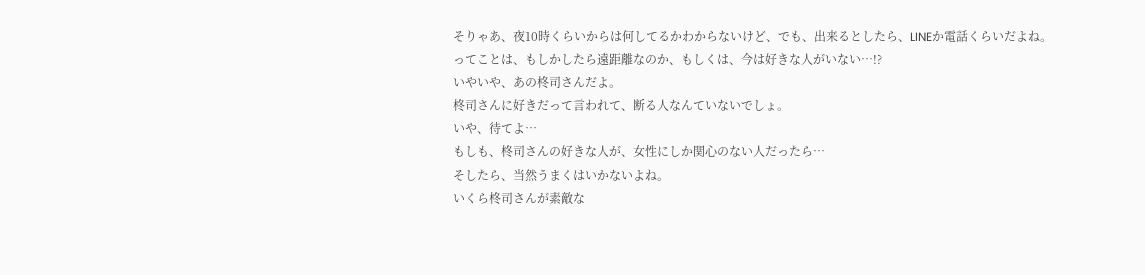そりゃあ、夜10時くらいからは何してるかわからないけど、でも、出来るとしたら、LINEか電話くらいだよね。
ってことは、もしかしたら遠距離なのか、もしくは、今は好きな人がいない…!?
いやいや、あの柊司さんだよ。
柊司さんに好きだって言われて、断る人なんていないでしょ。
いや、待てよ…
もしも、柊司さんの好きな人が、女性にしか関心のない人だったら…
そしたら、当然うまくはいかないよね。
いくら柊司さんが素敵な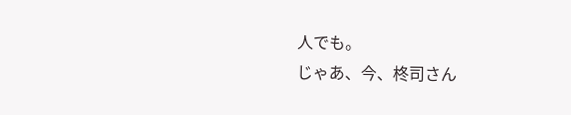人でも。
じゃあ、今、柊司さん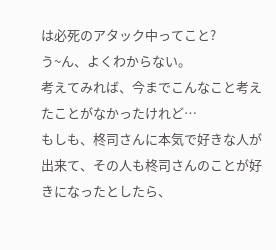は必死のアタック中ってこと?
う~ん、よくわからない。
考えてみれば、今までこんなこと考えたことがなかったけれど…
もしも、柊司さんに本気で好きな人が出来て、その人も柊司さんのことが好きになったとしたら、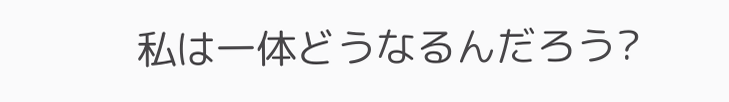私は一体どうなるんだろう?